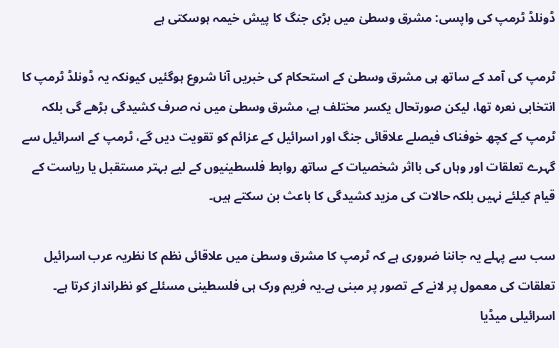ڈونلڈ ٹرمپ کی واپسی: مشرق وسطیٰ میں بڑی جنگ کا پیش خیمہ ہوسکتی ہے

ٹرمپ کی آمد کے ساتھ ہی مشرق وسطیٰ کے استحکام کی خبریں آنا شروع ہوگئیں کیونکہ یہ ڈونلڈ ٹرمپ کا انتخابی نعرہ تھا، لیکن صورتحال یکسر مختلف ہے، مشرق وسطیٰ میں نہ صرف کشیدگی بڑھے گی بلکہ ٹرمپ کے کچھ خوفناک فیصلے علاقائی جنگ اور اسرائیل کے عزائم کو تقویت دیں گے، ٹرمپ کے اسرائیل سے گہرے تعلقات اور وہاں کی بااثر شخصیات کے ساتھ روابط فلسطینیوں کے لیے بہتر مستقبل یا ریاست کے قیام کیلئے نہیں بلکہ حالات کی مزید کشیدگی کا باعث بن سکتے ہیں۔

سب سے پہلے یہ جاننا ضروری ہے کہ ٹرمپ کا مشرق وسطیٰ میں علاقائی نظم کا نظریہ عرب اسرائیل تعلقات کی معمول پر لانے کے تصور پر مبنی ہے۔یہ فریم ورک ہی فلسطینی مسئلے کو نظرانداز کرتا ہے۔ اسرائیلی میڈیا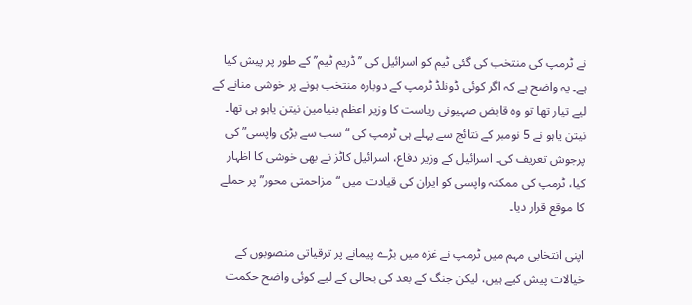نے ٹرمپ کی منتخب کی گئی ٹیم کو اسرائیل کی ’’ڈریم ٹیم’’ کے طور پر پیش کیا ہے۔ یہ واضح ہے کہ اگر کوئی ڈونلڈ ٹرمپ کے دوبارہ منتخب ہونے پر خوشی منانے کے لیے تیار تھا تو وہ قابض صہیونی ریاست کا وزیر اعظم بنیامین نیتن یاہو ہی تھا۔ نیتن یاہو نے 5 نومبر کے نتائج سے پہلے ہی ٹرمپ کی “سب سے بڑی واپسی” کی پرجوش تعریف کی۔ اسرائیل کے وزیر دفاع، اسرائیل کاٹز نے بھی خوشی کا اظہار کیا، ٹرمپ کی ممکنہ واپسی کو ایران کی قیادت میں “مزاحمتی محور” پر حملے کا موقع قرار دیا۔

اپنی انتخابی مہم میں ٹرمپ نے غزہ میں بڑے پیمانے پر ترقیاتی منصوبوں کے خیالات پیش کیے ہیں، لیکن جنگ کے بعد کی بحالی کے لیے کوئی واضح حکمت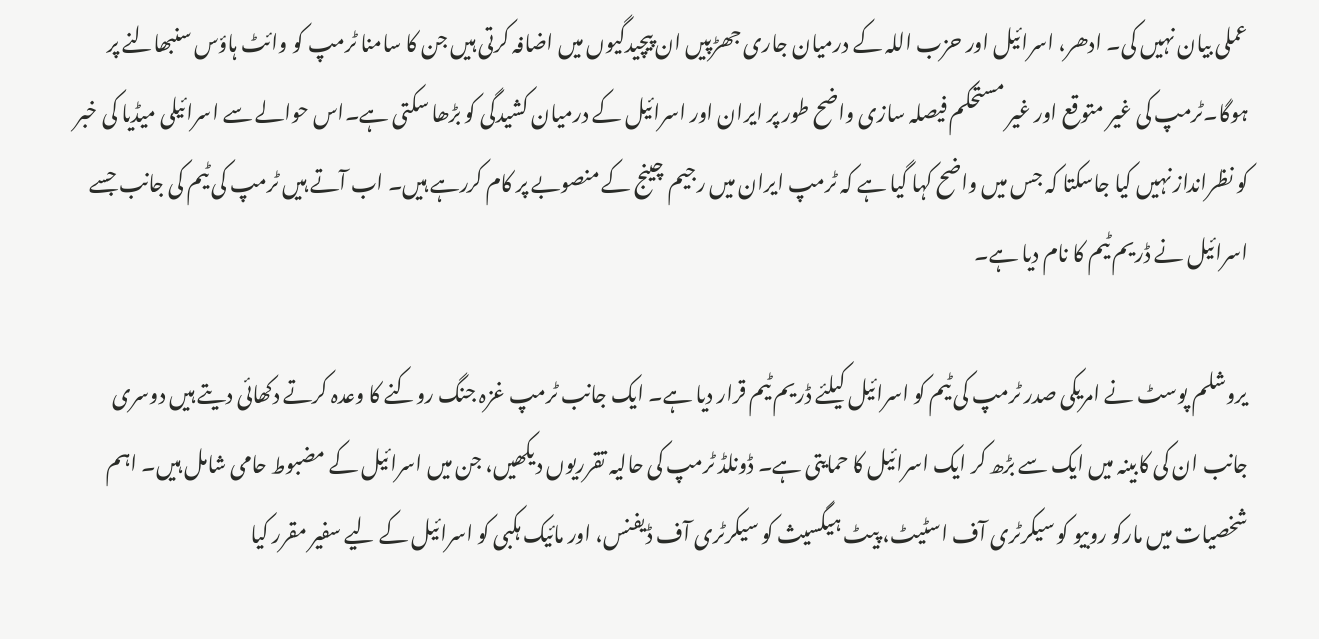عملی بیان نہیں کی۔ ادھر، اسرائیل اور حزب اللہ کے درمیان جاری جھڑپیں ان پیچیدگیوں میں اضافہ کرتی ہیں جن کا سامنا ٹرمپ کو وائٹ ہاؤس سنبھالنے پر ہوگا۔ٹرمپ کی غیر متوقع اور غیر مستحکم فیصلہ سازی واضح طور پر ایران اور اسرائیل کے درمیان کشیدگی کو بڑھا سکتی ہے۔اس حوالے سے اسرائیلی میڈیا کی خبر کو نظرانداز نہیں کیا جاسکتا کہ جس میں واضح کہا گیا ہے کہ ٹرمپ ایران میں رجیم چینج کے منصوبے پر کام کررہے ہیں۔ اب آتے ہیں ٹرمپ کی ٹیم کی جانب جسے اسرائیل نے ڈریم ٹیم کا نام دیا ہے۔

یروشلم پوسٹ نے امریکی صدر ٹرمپ کی ٹیم کو اسرائیل کیلئے ڈریم ٹیم قرار دیا ہے۔ ایک جانب ٹرمپ غزہ جنگ روکنے کا وعدہ کرتے دکھائی دیتے ہیں دوسری جانب ان کی کابینہ میں ایک سے بڑھ کر ایک اسرائیل کا حمایتی ہے۔ ڈونلڈ ٹرمپ کی حالیہ تقرریوں دیکھیں، جن میں اسرائیل کے مضبوط حامی شامل ہیں۔ اہم شخصیات میں مارکو روبیو کو سیکرٹری آف اسٹیٹ، پیٹ ہیگسیث کو سیکرٹری آف ڈیفنس، اور مائیک ہکبی کو اسرائیل کے لیے سفیر مقرر کیا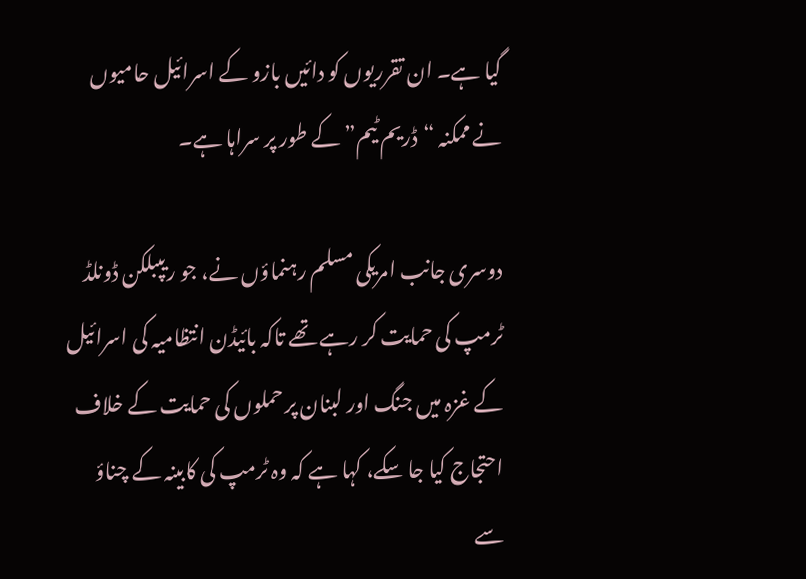گیا ہے۔ ان تقرریوں کو دائیں بازو کے اسرائیل حامیوں نے ممکنہ “ڈریم ٹیم” کے طور پر سراہا ہے۔

دوسری جانب امریکی مسلم رہنماؤں نے، جو ریپبلکن ڈونلڈ ٹرمپ کی حمایت کر رہے تھے تاکہ بائیڈن انتظامیہ کی اسرائیل کے غزہ میں جنگ اور لبنان پر حملوں کی حمایت کے خلاف احتجاج کیا جا سکے، کہا ہے کہ وہ ٹرمپ کی کابینہ کے چناؤ سے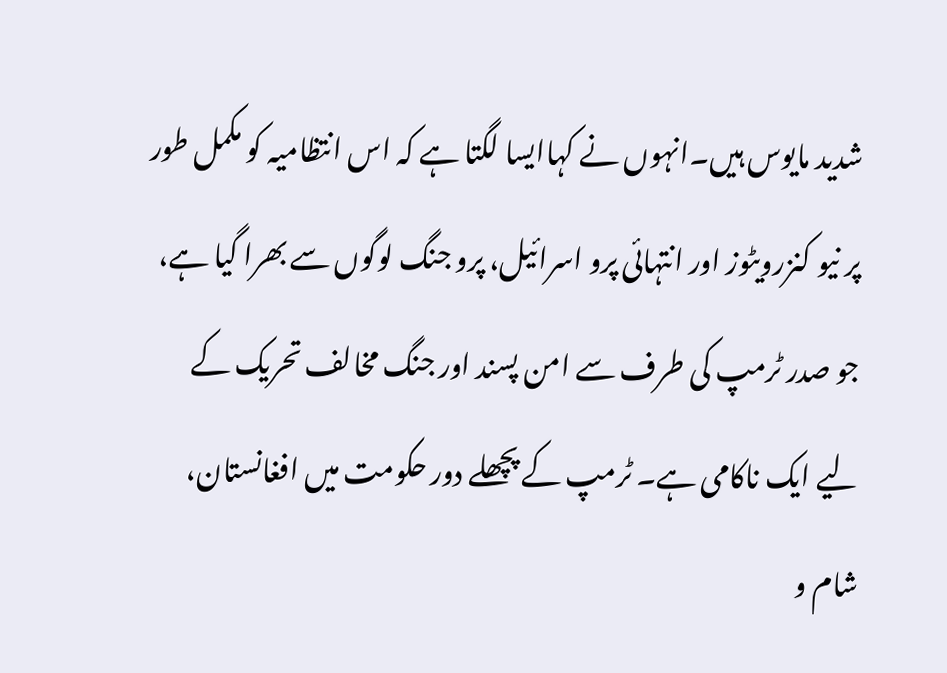شدید مایوس ہیں۔انہوں نے کہاایسا لگتا ہے کہ اس انتظامیہ کو مکمل طور پر نیو کنزرویٹوز اور انتہائی پرو اسرائیل، پرو جنگ لوگوں سے بھرا گیا ہے، جو صدر ٹرمپ کی طرف سے امن پسند اور جنگ مخالف تحریک کے لیے ایک ناکامی ہے۔ ٹرمپ کے پچھلے دور حکومت میں افغانستان، شام و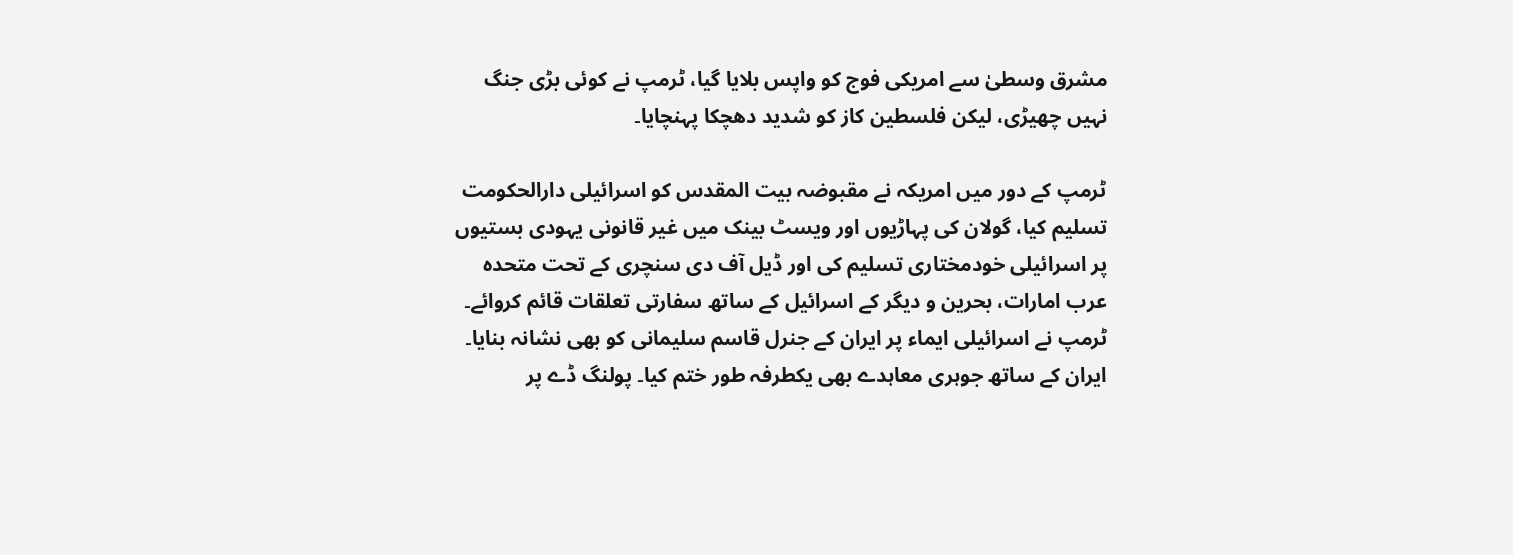مشرق وسطیٰ سے امریکی فوج کو واپس بلایا گیا، ٹرمپ نے کوئی بڑی جنگ نہیں چھیڑی، لیکن فلسطین کاز کو شدید دھچکا پہنچایا۔

ٹرمپ کے دور میں امریکہ نے مقبوضہ بیت المقدس کو اسرائیلی دارالحکومت تسلیم کیا، گولان کی پہاڑیوں اور ویسٹ بینک میں غیر قانونی یہودی بستیوں پر اسرائیلی خودمختاری تسلیم کی اور ڈیل آف دی سنچری کے تحت متحدہ عرب امارات، بحرین و دیگر کے اسرائیل کے ساتھ سفارتی تعلقات قائم کروائے۔ ٹرمپ نے اسرائیلی ایماء پر ایران کے جنرل قاسم سلیمانی کو بھی نشانہ بنایا۔ ایران کے ساتھ جوہری معاہدے بھی یکطرفہ طور ختم کیا۔ پولنگ ڈے پر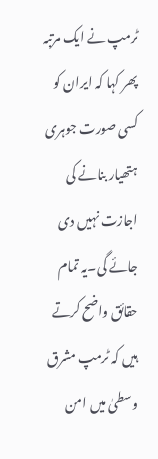ٹرمپ نے ایک مرتبہ پھر کہا کہ ایران کو کسی صورت جوہری ہتھیار بنانے کی اجازت نہیں دی جائے گی۔یہ تمام حقائق واضح کرتے ہیں کہ ٹرمپ مشرق وسطیٰ میں امن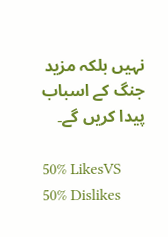نہیں بلکہ مزید جنگ کے اسباب پیدا کریں گے۔

50% LikesVS
50% Dislikes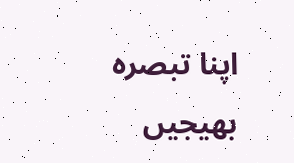اپنا تبصرہ بھیجیں